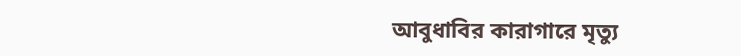আবুধাবির কারাগারে মৃত্যু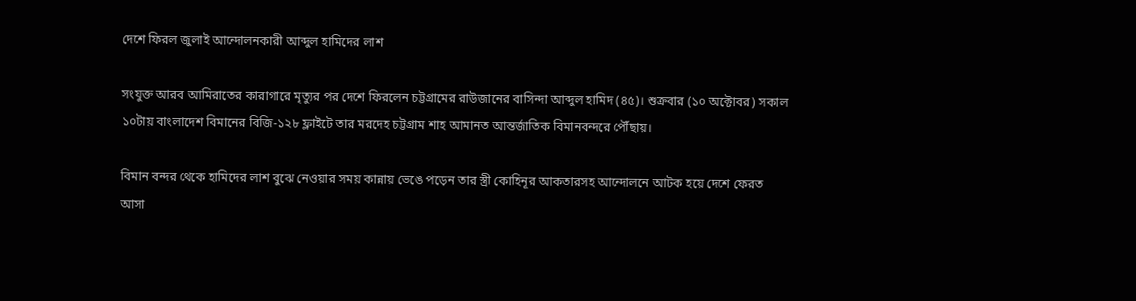দেশে ফিরল জুলাই আন্দোলনকারী আব্দুল হামিদের লাশ

সংযুক্ত আরব আমিরাতের কারাগারে মৃত্যুর পর দেশে ফিরলেন চট্টগ্রামের রাউজানের বাসিন্দা আব্দুল হামিদ (৪৫)। শুক্রবার (১০ অক্টোবর) সকাল ১০টায় বাংলাদেশ বিমানের বিজি-১২৮ ফ্লাইটে তার মরদেহ চট্টগ্রাম শাহ আমানত আন্তর্জাতিক বিমানবন্দরে পৌঁছায়।

বিমান বন্দর থেকে হামিদের লাশ বুঝে নেওয়ার সময় কান্নায় ভেঙে পড়েন তার স্ত্রী কোহিনূর আকতারসহ আন্দোলনে আটক হয়ে দেশে ফেরত আসা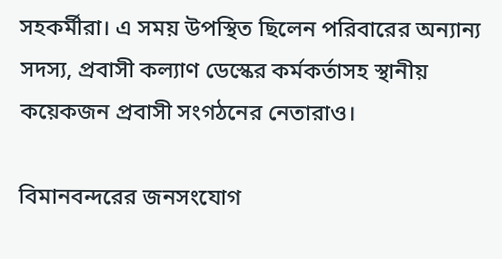সহকর্মীরা। এ সময় উপস্থিত ছিলেন পরিবারের অন্যান্য সদস্য, প্রবাসী কল্যাণ ডেস্কের কর্মকর্তাসহ স্থানীয় কয়েকজন প্রবাসী সংগঠনের নেতারাও।

বিমানবন্দরের জনসংযোগ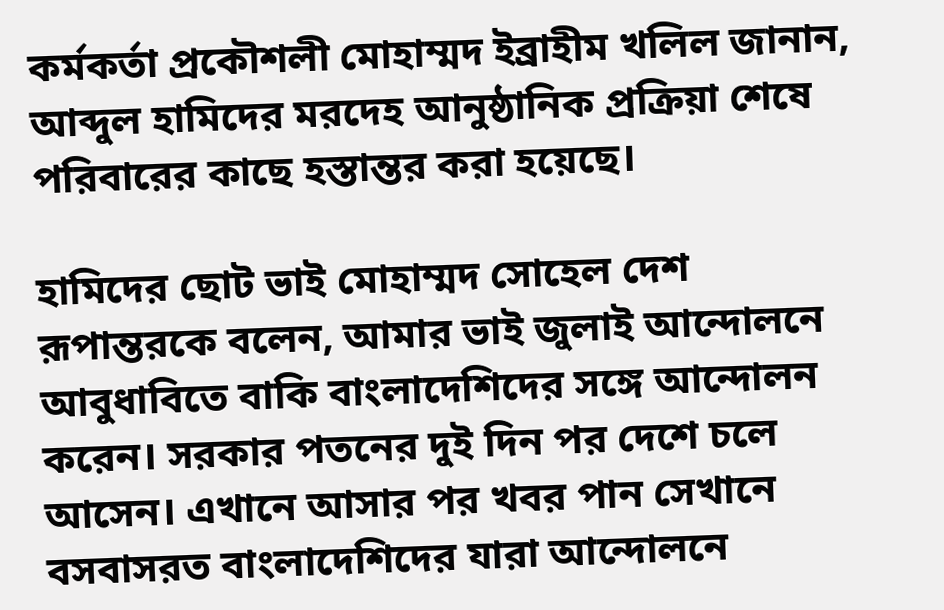কর্মকর্তা প্রকৌশলী মোহাম্মদ ইব্রাহীম খলিল জানান, আব্দুল হামিদের মরদেহ আনুষ্ঠানিক প্রক্রিয়া শেষে পরিবারের কাছে হস্তান্তর করা হয়েছে।

হামিদের ছোট ভাই মোহাম্মদ সোহেল দেশ রূপান্তরকে বলেন, আমার ভাই জুলাই আন্দোলনে আবুধাবিতে বাকি বাংলাদেশিদের সঙ্গে আন্দোলন করেন। সরকার পতনের দুই দিন পর দেশে চলে আসেন। এখানে আসার পর খবর পান সেখানে বসবাসরত বাংলাদেশিদের যারা আন্দোলনে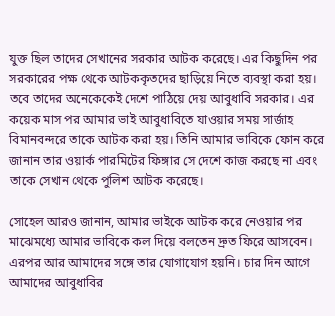যুক্ত ছিল তাদের সেখানের সরকার আটক করেছে। এর কিছুদিন পর সরকারের পক্ষ থেকে আটককৃতদের ছাড়িয়ে নিতে ব্যবস্থা করা হয়। তবে তাদের অনেকেকেই দেশে পাঠিয়ে দেয় আবুধাবি সরকার। এর কয়েক মাস পর আমার ভাই আবুধাবিতে যাওয়ার সময় সার্জাহ বিমানবন্দরে তাকে আটক করা হয়। তিনি আমার ভাবিকে ফোন করে জানান তার ওয়ার্ক পারমিটের ফিঙ্গার সে দেশে কাজ করছে না এবং তাকে সেখান থেকে পুলিশ আটক করেছে।

সোহেল আরও জানান, আমার ভাইকে আটক করে নেওয়ার পর মাঝেমধ্যে আমার ভাবিকে কল দিয়ে বলতেন দ্রুত ফিরে আসবেন। এরপর আর আমাদের সঙ্গে তার যোগাযোগ হয়নি। চার দিন আগে আমাদের আবুধাবির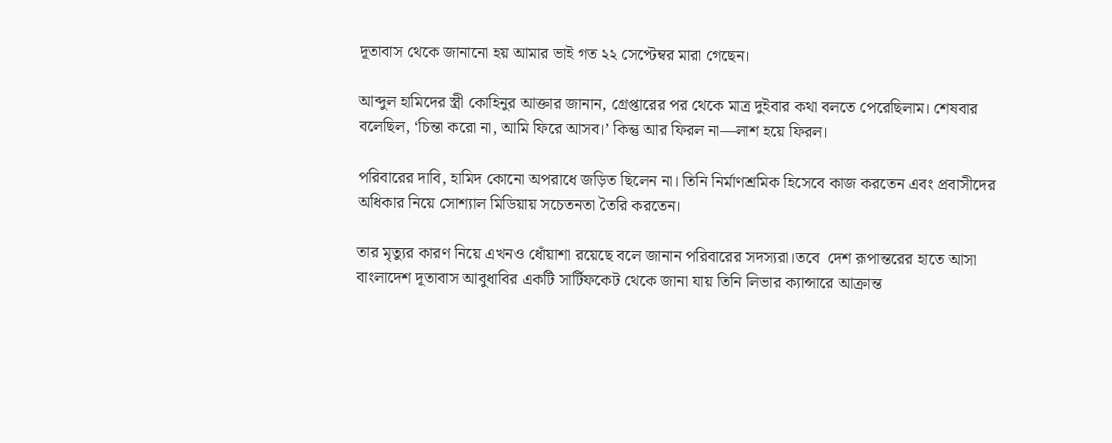দূতাবাস থেকে জানানো হয় আমার ভাই গত ২২ সেপ্টেম্বর মারা গেছেন।

আব্দুল হামিদের স্ত্রী কোহিনুর আক্তার জানান, গ্রেপ্তারের পর থেকে মাত্র দুইবার কথা বলতে পেরেছিলাম। শেষবার বলেছিল, ‘চিন্তা করো না, আমি ফিরে আসব।’ কিন্তু আর ফিরল না—লাশ হয়ে ফিরল।

পরিবারের দাবি, হামিদ কোনো অপরাধে জড়িত ছিলেন না। তিনি নির্মাণশ্রমিক হিসেবে কাজ করতেন এবং প্রবাসীদের অধিকার নিয়ে সোশ্যাল মিডিয়ায় সচেতনতা তৈরি করতেন।

তার মৃত্যুর কারণ নিয়ে এখনও ধোঁয়াশা রয়েছে বলে জানান পরিবারের সদস্যরা।তবে  দেশ রূপান্তরের হাতে আসা বাংলাদেশ দূতাবাস আবুধাবির একটি সার্টিফকেট থেকে জানা যায় তিনি লিভার ক্যান্সারে আক্রান্ত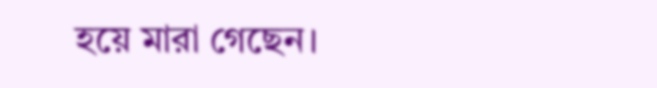হয়ে মারা গেছেন।